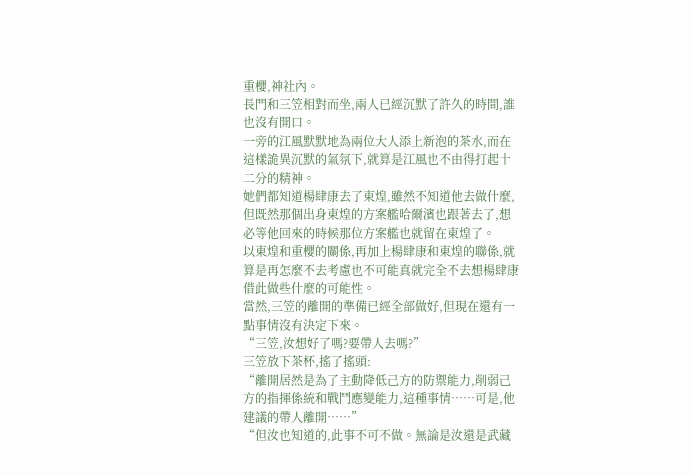重櫻,神社內。
長門和三笠相對而坐,兩人已經沉默了許久的時間,誰也沒有開口。
一旁的江風默默地為兩位大人添上新泡的茶水,而在這樣詭異沉默的氣氛下,就算是江風也不由得打起十二分的精神。
她們都知道楊肆康去了東煌,雖然不知道他去做什麼,但既然那個出身東煌的方案艦哈爾濱也跟著去了,想必等他回來的時候那位方案艦也就留在東煌了。
以東煌和重櫻的關係,再加上楊肆康和東煌的聯係,就算是再怎麼不去考慮也不可能真就完全不去想楊肆康借此做些什麼的可能性。
當然,三笠的離開的準備已經全部做好,但現在還有一點事情沒有決定下來。
“三笠,汝想好了嗎?要帶人去嗎?”
三笠放下茶杯,搖了搖頭:
“離開居然是為了主動降低己方的防禦能力,削弱己方的指揮係統和戰鬥應變能力,這種事情……可是,他建議的帶人離開……”
“但汝也知道的,此事不可不做。無論是汝還是武藏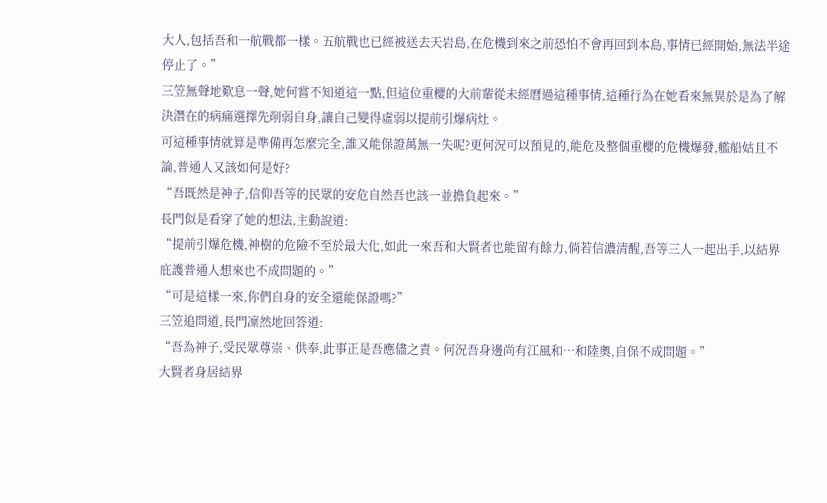大人,包括吾和一航戰都一樣。五航戰也已經被送去天岩島,在危機到來之前恐怕不會再回到本島,事情已經開始,無法半途停止了。”
三笠無聲地歎息一聲,她何嘗不知道這一點,但這位重櫻的大前輩從未經曆過這種事情,這種行為在她看來無異於是為了解決潛在的病痛選擇先削弱自身,讓自己變得虛弱以提前引爆病灶。
可這種事情就算是準備再怎麼完全,誰又能保證萬無一失呢?更何況可以預見的,能危及整個重櫻的危機爆發,艦船姑且不論,普通人又該如何是好?
“吾既然是神子,信仰吾等的民眾的安危自然吾也該一並擔負起來。”
長門似是看穿了她的想法,主動說道:
“提前引爆危機,神樹的危險不至於最大化,如此一來吾和大賢者也能留有餘力,倘若信濃清醒,吾等三人一起出手,以結界庇護普通人想來也不成問題的。”
“可是這樣一來,你們自身的安全還能保證嗎?”
三笠追問道,長門凜然地回答道:
“吾為神子,受民眾尊崇、供奉,此事正是吾應儘之責。何況吾身邊尚有江風和…和陸奧,自保不成問題。”
大賢者身居結界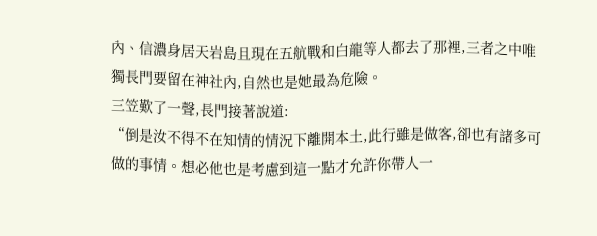內、信濃身居天岩島且現在五航戰和白龍等人都去了那裡,三者之中唯獨長門要留在神社內,自然也是她最為危險。
三笠歎了一聲,長門接著說道:
“倒是汝不得不在知情的情況下離開本土,此行雖是做客,卻也有諸多可做的事情。想必他也是考慮到這一點才允許你帶人一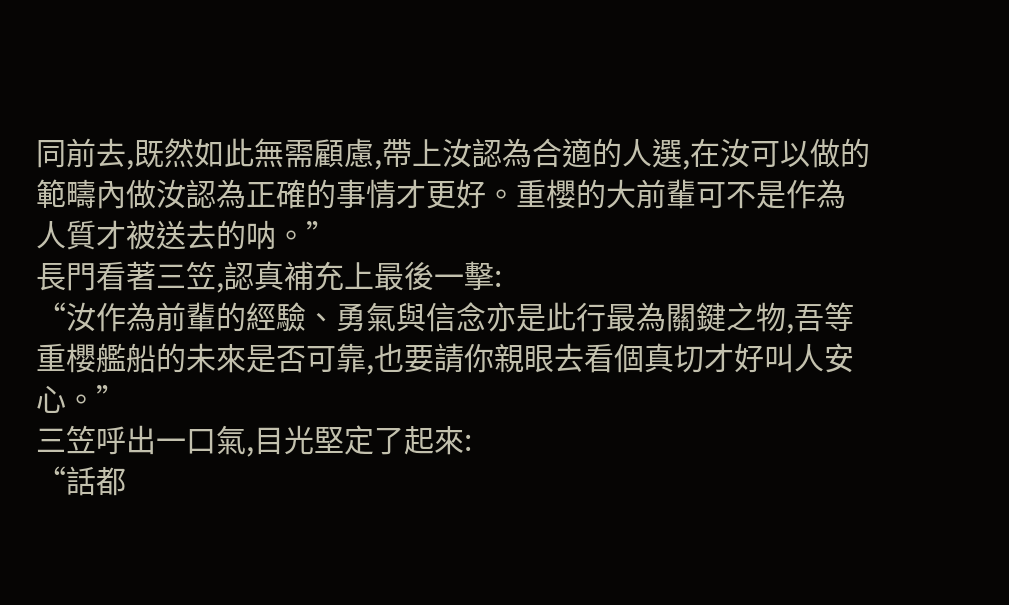同前去,既然如此無需顧慮,帶上汝認為合適的人選,在汝可以做的範疇內做汝認為正確的事情才更好。重櫻的大前輩可不是作為人質才被送去的呐。”
長門看著三笠,認真補充上最後一擊:
“汝作為前輩的經驗、勇氣與信念亦是此行最為關鍵之物,吾等重櫻艦船的未來是否可靠,也要請你親眼去看個真切才好叫人安心。”
三笠呼出一口氣,目光堅定了起來:
“話都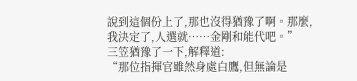說到這個份上了,那也沒得猶豫了啊。那麼,我決定了,人選就……金剛和能代吧。”
三笠猶豫了一下,解釋道:
“那位指揮官雖然身處白鷹,但無論是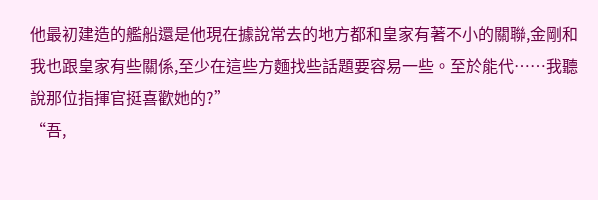他最初建造的艦船還是他現在據說常去的地方都和皇家有著不小的關聯,金剛和我也跟皇家有些關係,至少在這些方麵找些話題要容易一些。至於能代……我聽說那位指揮官挺喜歡她的?”
“吾,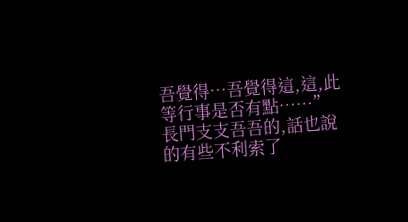吾覺得…吾覺得這,這,此等行事是否有點……”
長門支支吾吾的,話也說的有些不利索了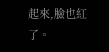起來,臉也紅了。